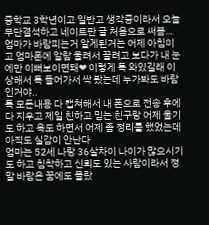중학교 3학년이고 일반고 생각중이라서 오늘 무단결석하고 네이트판 글 처음으로 써봄…
엄마가 바람피는거 알게된거는 어제 아침이고 엄마폰에 알람 울려서 끌려고 보다가 내 눈에만 이뻐보이면돼❤ 이렇게 톡 와있길래 이상해서 톡 들어가서 싹 봤는데 누가봐도 바람인거야..
톡 모든내용 다 캡쳐해서 내 폰으로 전송 후에 다 지우고 제일 친하고 믿는 친구랑 어제 울기도 하고 욕도 하면서 어제 좀 정리를 했었는데 아직도 실감이 안난다
엄마는 52세 나랑 36살차이 나이가 많으시기도 하고 침착하고 신뢰도 있는 사람이라서 정말 바람은 꿈에도 몰랐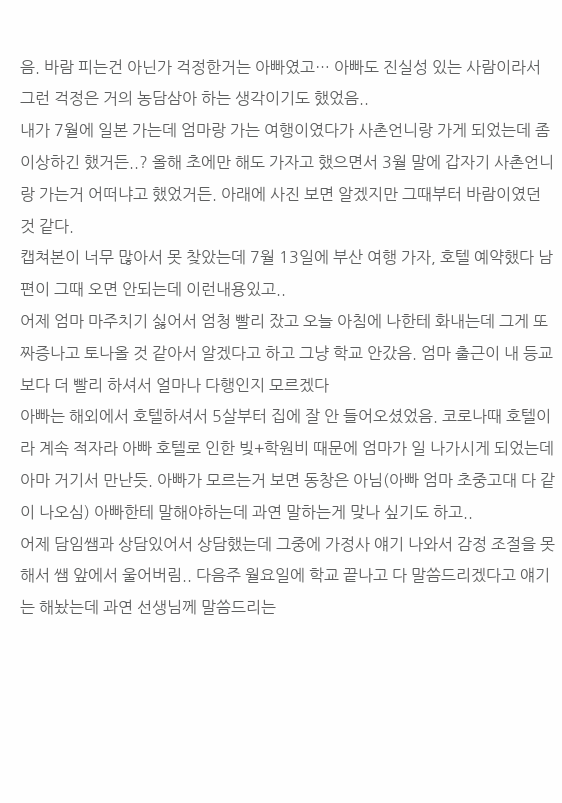음. 바람 피는건 아닌가 걱정한거는 아빠였고… 아빠도 진실성 있는 사람이라서 그런 걱정은 거의 농담삼아 하는 생각이기도 했었음..
내가 7월에 일본 가는데 엄마랑 가는 여행이였다가 사촌언니랑 가게 되었는데 좀 이상하긴 했거든..? 올해 초에만 해도 가자고 했으면서 3월 말에 갑자기 사촌언니랑 가는거 어떠냐고 했었거든. 아래에 사진 보면 알겠지만 그때부터 바람이였던 것 같다.
캡쳐본이 너무 많아서 못 찾았는데 7월 13일에 부산 여행 가자, 호텔 예약했다 남편이 그때 오면 안되는데 이런내용있고..
어제 엄마 마주치기 싫어서 엄청 빨리 잤고 오늘 아침에 나한테 화내는데 그게 또 짜증나고 토나올 것 같아서 알겠다고 하고 그냥 학교 안갔음. 엄마 출근이 내 등교보다 더 빨리 하셔서 얼마나 다행인지 모르겠다
아빠는 해외에서 호텔하셔서 5살부터 집에 잘 안 들어오셨었음. 코로나때 호텔이라 계속 적자라 아빠 호텔로 인한 빚+학원비 때문에 엄마가 일 나가시게 되었는데 아마 거기서 만난듯. 아빠가 모르는거 보면 동창은 아님(아빠 엄마 초중고대 다 같이 나오심) 아빠한테 말해야하는데 과연 말하는게 맞나 싶기도 하고..
어제 담임쌤과 상담있어서 상담했는데 그중에 가정사 얘기 나와서 감정 조절을 못해서 쌤 앞에서 울어버림.. 다음주 월요일에 학교 끝나고 다 말씀드리겠다고 얘기는 해놨는데 과연 선생님께 말씀드리는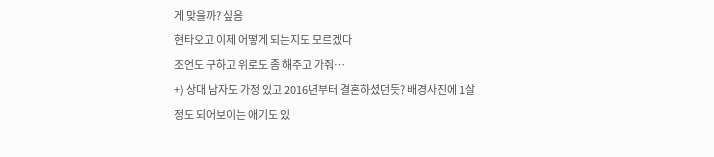게 맞을까? 싶음
현타오고 이제 어떻게 되는지도 모르겠다
조언도 구하고 위로도 좀 해주고 가줘…
+) 상대 남자도 가정 있고 2016년부터 결혼하셨던듯? 배경사진에 1살정도 되어보이는 애기도 있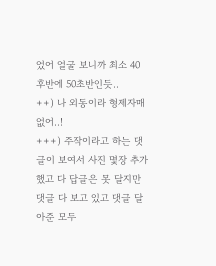었어 얼굴 보니까 최소 40후반에 50초반인듯..
++) 나 외동이라 형제자매 없어..!
+++) 주작이라고 하는 댓글이 보여서 사진 몇장 추가했고 다 답글은 못 달지만 댓글 다 보고 있고 댓글 달아준 모두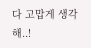다 고맙게 생각해..!